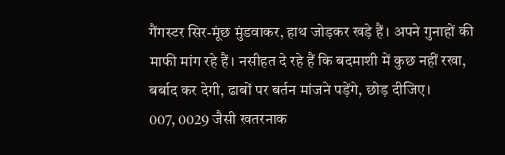गैंगस्टर सिर-मूंछ मुंडवाकर, हाथ जोड़कर खड़े हैं। अपने गुनाहों की माफी मांग रहे हैं। नसीहत दे रहे हैं कि बदमाशी में कुछ नहीं रखा, बर्बाद कर देगी, ढाबों पर बर्तन मांजने पड़ेंगे, छोड़ दीजिए।
007, 0029 जैसी खतरनाक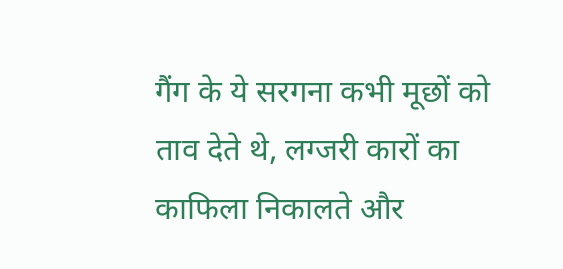गैंग के ये सरगना कभी मूछों को ताव देते थे, लग्जरी कारों का काफिला निकालते और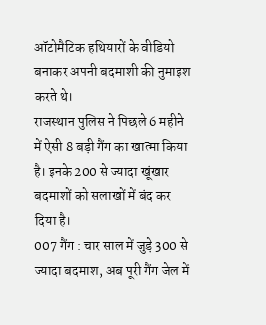ऑटोमैटिक हथियारों के वीडियो बनाकर अपनी बदमाशी की नुमाइश करते थे।
राजस्थान पुलिस ने पिछले 6 महीने में ऐसी 8 बड़ी गैंग का खात्मा किया है। इनके 200 से ज्यादा खूंखार बदमाशों को सलाखों में बंद कर दिया है।
007 गैंग : चार साल में जुड़े 300 से ज्यादा बदमाश, अब पूरी गैंग जेल में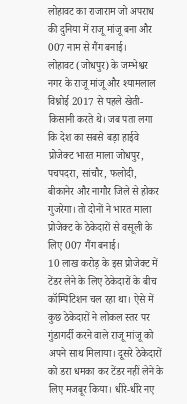लोहावट का राजाराम जो अपराध की दुनिया में राजू मांजू बना और 007 नाम से गैंग बनाई।
लोहावट (जोधपुर) के जम्भेश्वर नगर के राजू मांजू और श्यामलाल विश्नोई 2017 से पहले खेती-किसानी करते थे। जब पता लगा कि देश का सबसे बड़ा हाईवे प्रोजेक्ट भारत माला जोधपुर, पचपदरा, सांचौर, फलोदी, बीकानेर और नागौर जिले से होकर गुजरेगा। तो दोनों ने भारत माला प्रोजेक्ट के ठेकेदारों से वसूली के लिए 007 गैंग बनाई।
10 लाख करोड़ के इस प्रोजेक्ट में टेंडर लेने के लिए ठेकेदारों के बीच कॉम्पिटिशन चल रहा था। ऐसे में कुछ ठेकेदारों ने लोकल स्तर पर गुंडागर्दी करने वाले राजू मांजू को अपने साथ मिलाया। दूसरे ठेकेदारों को डरा धमका कर टेंडर नहीं लेने के लिए मजबूर किया। धीरे-धीरे नए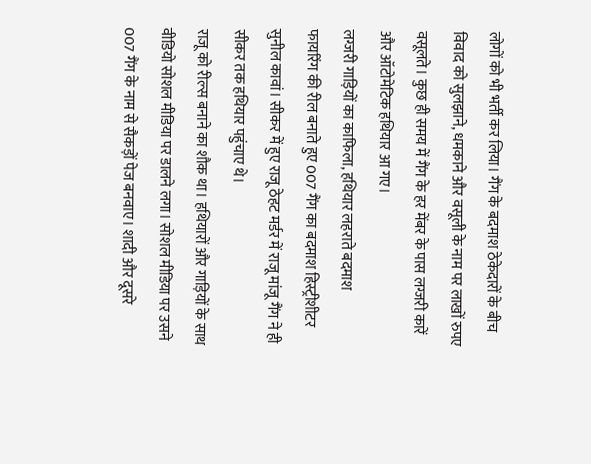लोगों को भी भर्ती कर लिया। गैंग के बदमाश ठेकेदारों के बीच विवाद को सुलझाने, धमकाने और वसूली के नाम पर लाखों रुपए वसूलते। कुछ ही समय में गैंग के हर मेंबर के पास लग्जरी कारें और ऑटोमेटिक हथियार आ गए।
लग्जरी गाड़ियों का काफिला, हथियार लहराते बदमाश
फायरिंग की रील बनाते हुए 007 गैंग का बदमाश हिस्ट्रीशीटर सुनील कावां। सीकर में हुए राजू ठेहट मर्डर में राजू मांजू गैंग ने ही सीकर तक हथियार पहुंचाए थे।
राजू को रील्स बनाने का शौक था। हथियारों और गाड़ियों के साथ वीडियो सोशल मीडिया पर डालने लगा। सोशल मीडिया पर उसने 007 गैंग के नाम से सैकड़ों पेज बनवाए। शादी और दूसरे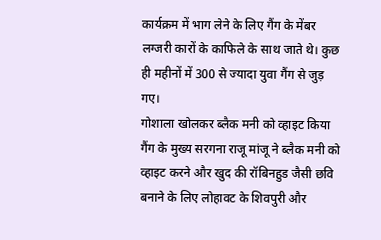कार्यक्रम में भाग लेने के लिए गैंग के मेंबर लग्जरी कारों के काफिले के साथ जाते थे। कुछ ही महीनों में 300 से ज्यादा युवा गैंग से जुड़ गए।
गोशाला खोलकर ब्लैक मनी को व्हाइट किया
गैंग के मुख्य सरगना राजू मांजू ने ब्लैक मनी को व्हाइट करने और खुद की रॉबिनहुड जैसी छवि बनाने के लिए लोहावट के शिवपुरी और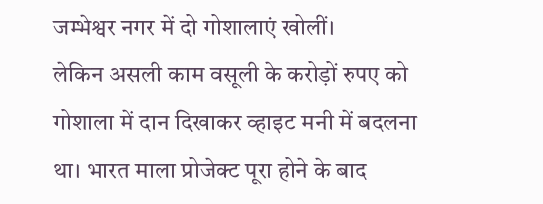जम्भेश्वर नगर में दो गोशालाएं खोलीं।
लेकिन असली काम वसूली के करोड़ों रुपए को गोशाला में दान दिखाकर व्हाइट मनी में बदलना था। भारत माला प्रोजेक्ट पूरा होने के बाद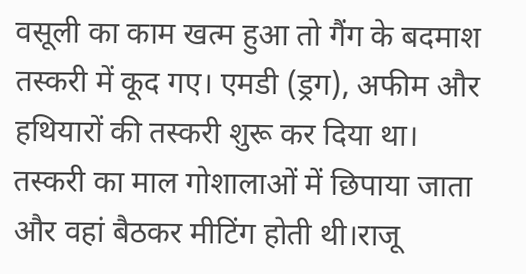वसूली का काम खत्म हुआ तो गैंग के बदमाश तस्करी में कूद गए। एमडी (ड्रग), अफीम और हथियारों की तस्करी शुरू कर दिया था। तस्करी का माल गोशालाओं में छिपाया जाता और वहां बैठकर मीटिंग होती थी।राजू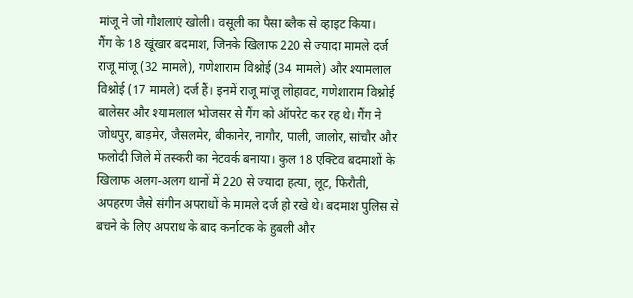मांजू ने जो गौशलाएं खोली। वसूली का पैसा ब्लैक से व्हाइट किया।
गैंग के 18 खूंखार बदमाश, जिनके खिलाफ 220 से ज्यादा मामले दर्ज
राजू मांजू (32 मामले), गणेशाराम विश्नोई (34 मामले) और श्यामलाल विश्नोई (17 मामले) दर्ज हैं। इनमें राजू मांजू लोहावट, गणेशाराम विश्नोई बालेसर और श्यामलाल भोजसर से गैंग को ऑपरेट कर रह थे। गैंग ने जोधपुर, बाड़मेर, जैसलमेर, बीकानेर, नागौर, पाली, जालोर, सांचौर और फलोदी जिले में तस्करी का नेटवर्क बनाया। कुल 18 एक्टिव बदमाशों के खिलाफ अलग-अलग थानों में 220 से ज्यादा हत्या, लूट, फिरौती, अपहरण जैसे संगीन अपराधों के मामले दर्ज हो रखे थे। बदमाश पुलिस से बचने के लिए अपराध के बाद कर्नाटक के हुबली और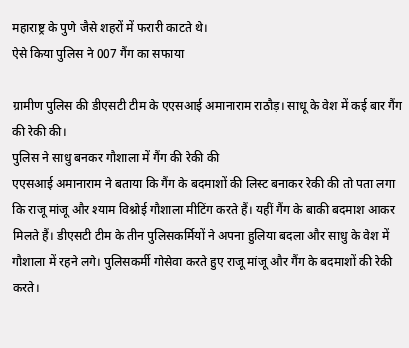महाराष्ट्र के पुणे जैसे शहरों में फरारी काटते थे।
ऐसे किया पुलिस ने 007 गैंग का सफाया

ग्रामीण पुलिस की डीएसटी टीम के एएसआई अमानाराम राठौड़। साधू के वेश में कई बार गैंग की रेकी की।
पुलिस ने साधु बनकर गौशाला में गैंग की रेकी की
एएसआई अमानाराम ने बताया कि गैंग के बदमाशों की लिस्ट बनाकर रेकी की तो पता लगा कि राजू मांजू और श्याम विश्नोई गौशाला मीटिंग करते हैं। यहीं गैंग के बाकी बदमाश आकर मिलते हैं। डीएसटी टीम के तीन पुलिसकर्मियों ने अपना हुलिया बदला और साधु के वेश में गौशाला में रहने लगे। पुलिसकर्मी गोसेवा करते हुए राजू मांजू और गैंग के बदमाशों की रेकी करते।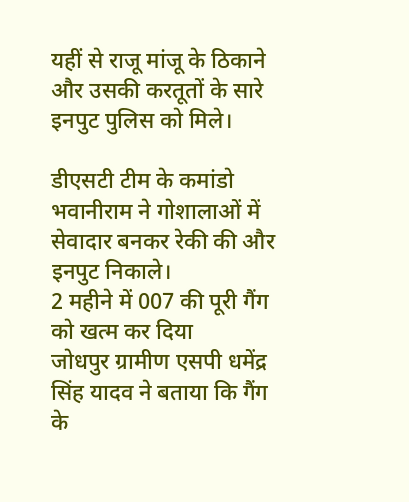यहीं से राजू मांजू के ठिकाने और उसकी करतूतों के सारे इनपुट पुलिस को मिले।

डीएसटी टीम के कमांडो भवानीराम ने गोशालाओं में सेवादार बनकर रेकी की और इनपुट निकाले।
2 महीने में 007 की पूरी गैंग को खत्म कर दिया
जोधपुर ग्रामीण एसपी धमेंद्र सिंह यादव ने बताया कि गैंग के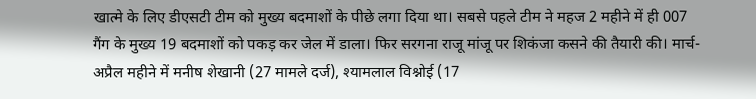खात्मे के लिए डीएसटी टीम को मुख्य बदमाशों के पीछे लगा दिया था। सबसे पहले टीम ने महज 2 महीने में ही 007 गैंग के मुख्य 19 बदमाशों को पकड़ कर जेल में डाला। फिर सरगना राजू मांजू पर शिकंजा कसने की तैयारी की। मार्च-अप्रैल महीने में मनीष शेखानी (27 मामले दर्ज), श्यामलाल विश्नोई (17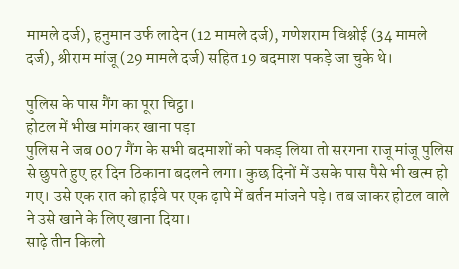मामले दर्ज), हनुमान उर्फ लादेन (12 मामले दर्ज), गणेशराम विश्नोई (34 मामले दर्ज), श्रीराम मांजू (29 मामले दर्ज) सहित 19 बदमाश पकड़े जा चुके थे।

पुलिस के पास गैंग का पूरा चिट्ठा।
होटल में भीख मांगकर खाना पड़ा
पुलिस ने जब 007 गैंग के सभी बदमाशों को पकड़ लिया तो सरगना राजू मांजू पुलिस से छुपते हुए हर दिन ठिकाना बदलने लगा। कुछ दिनों में उसके पास पैसे भी खत्म हो गए। उसे एक रात को हाईवे पर एक ढ़ापे में बर्तन मांजने पड़े। तब जाकर होटल वाले ने उसे खाने के लिए खाना दिया।
साढ़े तीन किलो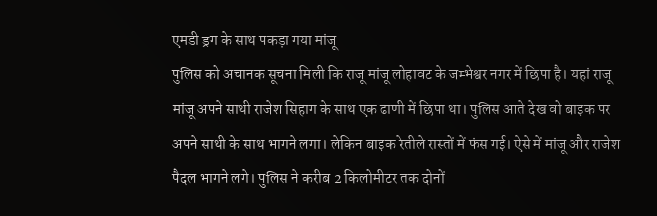एमडी ड्रग के साथ पकड़ा गया मांजू
पुलिस को अचानक सूचना मिली कि राजू मांजू लोहावट के जम्भेश्वर नगर में छिपा है। यहां राजू मांजू अपने साथी राजेश सिहाग के साथ एक ढाणी में छिपा था। पुलिस आते देख वो बाइक पर अपने साथी के साथ भागने लगा। लेकिन बाइक रेतीले रास्तों में फंस गई। ऐसे में मांजू और राजेश पैदल भागने लगे। पुलिस ने करीब 2 किलोमीटर तक दोनों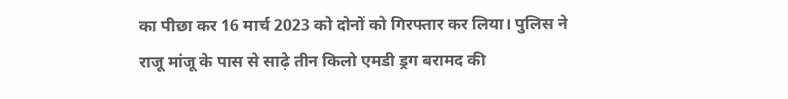का पीछा कर 16 मार्च 2023 को दोनों को गिरफ्तार कर लिया। पुलिस ने राजू मांजू के पास से साढ़े तीन किलो एमडी ड्रग बरामद की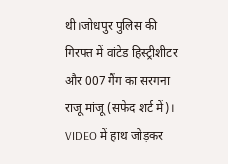थी।जोधपुर पुलिस की गिरफ्त में वांटेड हिस्ट्रीशीटर और 007 गैंग का सरगना राजू मांजू (सफेद शर्ट में)।
VIDEO में हाथ जोड़कर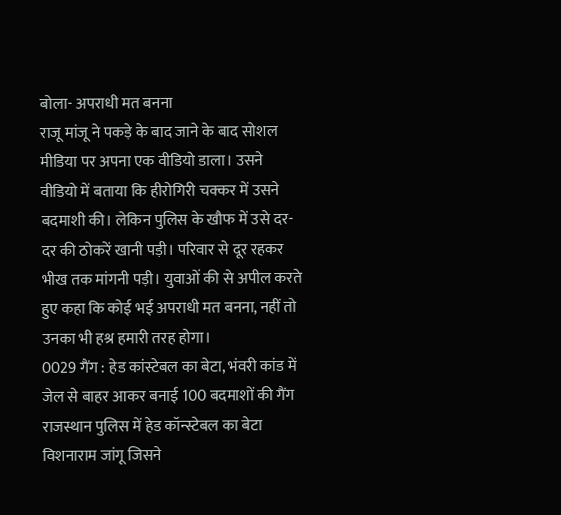बोला- अपराधी मत बनना
राजू मांजू ने पकड़े के बाद जाने के बाद सोशल मीडिया पर अपना एक वीडियो डाला। उसने वीडियो में बताया कि हीरोगिरी चक्कर में उसने बदमाशी की। लेकिन पुलिस के खौफ में उसे दर-दर की ठोकरें खानी पड़ी। परिवार से दूर रहकर भीख तक मांगनी पड़ी। युवाओं की से अपील करते हुए कहा कि कोई भई अपराधी मत बनना, नहीं तो उनका भी हश्र हमारी तरह होगा।
0029 गैंग : हेड कांस्टेबल का बेटा, भंवरी कांड में जेल से बाहर आकर बनाई 100 बदमाशों की गैंग
राजस्थान पुलिस में हेड कॉन्स्टेबल का बेटा विशनाराम जांगू जिसने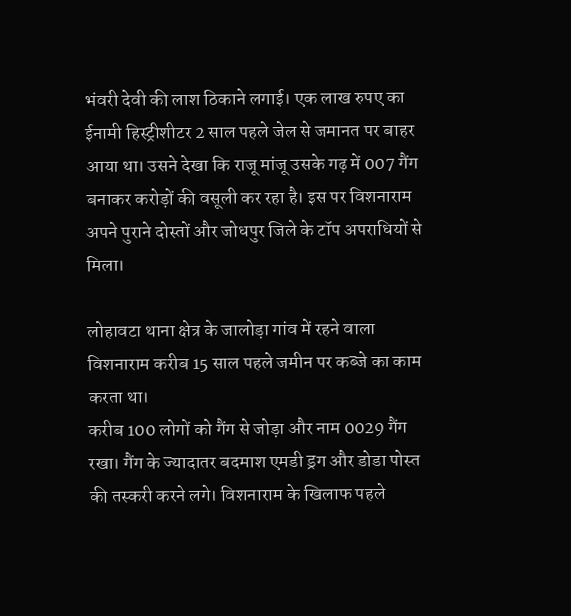भंवरी देवी की लाश ठिकाने लगाई। एक लाख रुपए का ईनामी हिस्ट्रीशीटर 2 साल पहले जेल से जमानत पर बाहर आया था। उसने देखा कि राजू मांजू उसके गढ़ में 007 गैंग बनाकर करोड़ों की वसूली कर रहा है। इस पर विशनाराम अपने पुराने दोस्तों और जोधपुर जिले के टॉप अपराधियों से मिला।

लोहावटा थाना क्षेत्र के जालोड़ा गांव में रहने वाला विशनाराम करीब 15 साल पहले जमीन पर कब्जे का काम करता था।
करीब 100 लोगों को गैंग से जोड़ा और नाम 0029 गैंग रखा। गैंग के ज्यादातर बदमाश एमडी ड्रग और डोडा पोस्त की तस्करी करने लगे। विशनाराम के खिलाफ पहले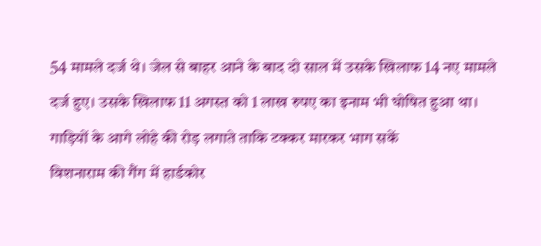54 मामले दर्ज थे। जेल से बाहर आने के बाद दो साल में उसके खिलाफ 14 नए मामले दर्ज हुए। उसके खिलाफ 11 अगस्त को 1 लाख रुपए का इनाम भी घोषित हुआ था।
गाड़ियों के आगे लोहे की रोड़ लगाते ताकि टक्कर मारकर भाग सकें
विशनाराम की गैंग में हार्डकोर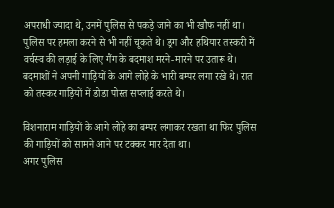अपराधी ज्यादा थे, उनमें पुलिस से पकड़े जाने का भी खौफ नहीं था। पुलिस पर हमला करने से भी नहीं चूकते थे। ड्रग और हथियार तस्करी में वर्चस्व की लड़ाई के लिए गैंग के बदमाश मरने-मारने पर उतारू थे। बदमाशों ने अपनी गाड़ियों के आगे लोहे के भारी बम्पर लगा रखे थे। रात को तस्कर गाड़ियों में डोडा पोस्त सप्लाई करते थे।

विशनाराम गाड़ियों के आगे लोहे का बम्पर लगाकर रखता था फिर पुलिस की गाड़ियों को सामने आने पर टक्कर मार देता था।
अगर पुलिस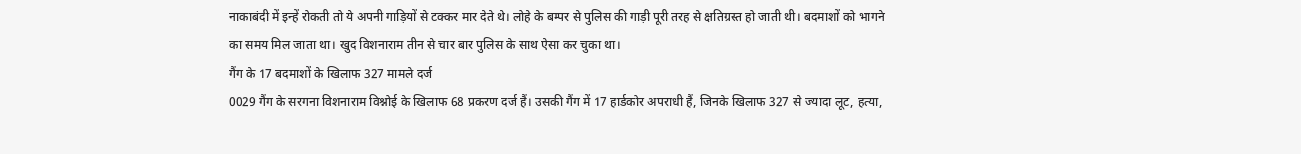नाकाबंदी में इन्हें रोकती तो ये अपनी गाड़ियों से टक्कर मार देते थे। लोहे के बम्पर से पुलिस की गाड़ी पूरी तरह से क्षतिग्रस्त हो जाती थी। बदमाशों को भागने का समय मिल जाता था। खुद विशनाराम तीन से चार बार पुलिस के साथ ऐसा कर चुका था।
गैंग के 17 बदमाशों के खिलाफ 327 मामले दर्ज
0029 गैंग के सरगना विशनाराम विश्नोई के खिलाफ 68 प्रकरण दर्ज हैं। उसकी गैंग में 17 हार्डकोर अपराधी हैं, जिनके खिलाफ 327 से ज्यादा लूट, हत्या,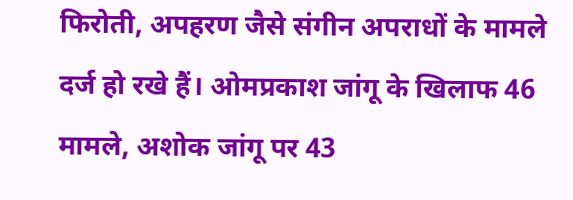फिरोती, अपहरण जैसे संगीन अपराधों के मामले दर्ज हो रखे हैं। ओमप्रकाश जांगू के खिलाफ 46 मामले, अशोक जांगू पर 43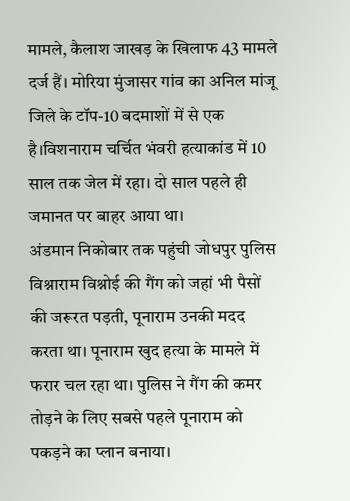मामले, कैलाश जाखड़ के खिलाफ 43 मामले दर्ज हैं। मोरिया मुंजासर गांव का अनिल मांजू जिले के टॉप-10 बदमाशों में से एक है।विशनाराम चर्चित भंवरी हत्याकांड में 10 साल तक जेल में रहा। दो साल पहले ही जमानत पर बाहर आया था।
अंडमान निकोबार तक पहुंची जोधपुर पुलिस
विश्नाराम विश्नोई की गैंग को जहां भी पैसों की जरूरत पड़ती, पूनाराम उनकी मदद करता था। पूनाराम खुद हत्या के मामले में फरार चल रहा था। पुलिस ने गैंग की कमर तोड़ने के लिए सबसे पहले पूनाराम को पकड़ने का प्लान बनाया।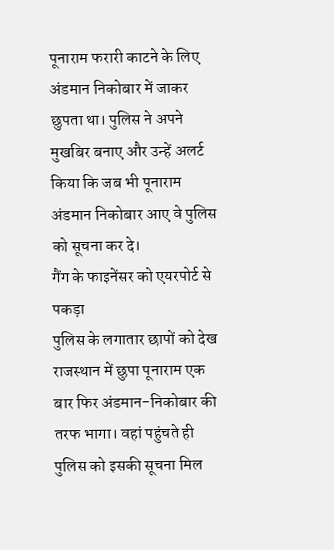पूनाराम फरारी काटने के लिए अंडमान निकोबार में जाकर छुपता था। पुलिस ने अपने मुखबिर बनाए और उन्हें अलर्ट किया कि जब भी पूनाराम अंडमान निकोबार आए वे पुलिस को सूचना कर दे।
गैंग के फाइनेंसर को एयरपोर्ट से पकड़ा
पुलिस के लगातार छापों को देख राजस्थान में छुपा पूनाराम एक बार फिर अंडमान-निकोबार की तरफ भागा। वहां पहुंचते ही पुलिस को इसकी सूचना मिल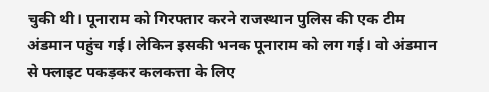चुकी थी। पूनाराम को गिरफ्तार करने राजस्थान पुलिस की एक टीम अंडमान पहुंच गई। लेकिन इसकी भनक पूनाराम को लग गई। वो अंडमान से फ्लाइट पकड़कर कलकत्ता के लिए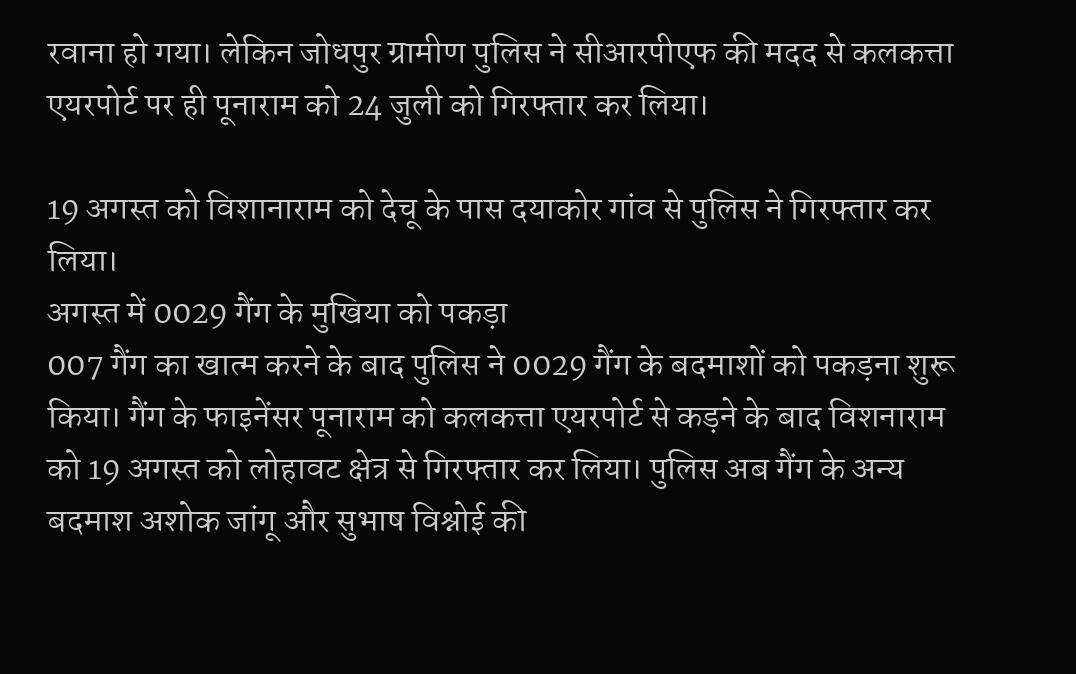रवाना हो गया। लेकिन जोधपुर ग्रामीण पुलिस ने सीआरपीएफ की मदद से कलकत्ता एयरपोर्ट पर ही पूनाराम को 24 जुली को गिरफ्तार कर लिया।

19 अगस्त को विशानाराम को देचू के पास दयाकोर गांव से पुलिस ने गिरफ्तार कर लिया।
अगस्त में 0029 गैंग के मुखिया को पकड़ा
007 गैंग का खात्म करने के बाद पुलिस ने 0029 गैंग के बदमाशों को पकड़ना शुरू किया। गैंग के फाइनेंसर पूनाराम को कलकत्ता एयरपोर्ट से कड़ने के बाद विशनाराम को 19 अगस्त को लोहावट क्षेत्र से गिरफ्तार कर लिया। पुलिस अब गैंग के अन्य बदमाश अशोक जांगू और सुभाष विश्नोई की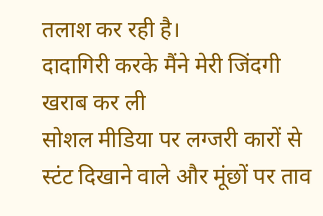तलाश कर रही है।
दादागिरी करके मैंने मेरी जिंदगी खराब कर ली
सोशल मीडिया पर लग्जरी कारों से स्टंट दिखाने वाले और मूंछों पर ताव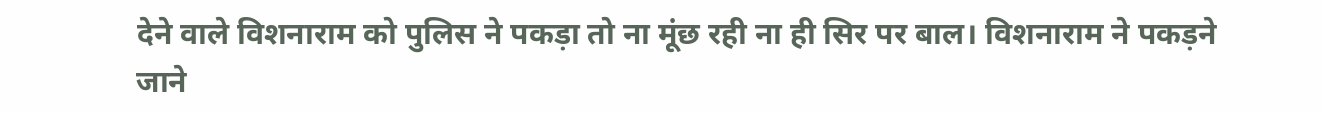देने वाले विशनाराम को पुलिस ने पकड़ा तो ना मूंछ रही ना ही सिर पर बाल। विशनाराम ने पकड़ने जाने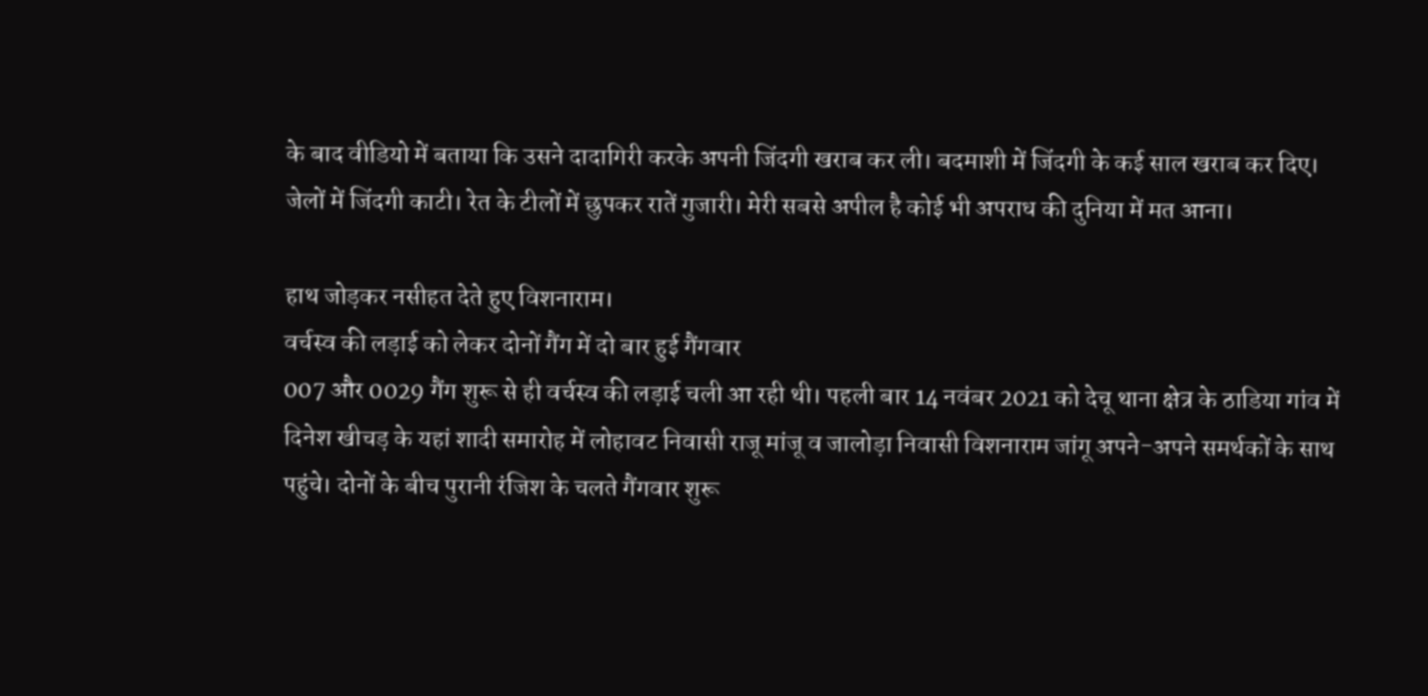के बाद वीडियो में बताया कि उसने दादागिरी करके अपनी जिंदगी खराब कर ली। बदमाशी में जिंदगी के कई साल खराब कर दिए। जेलों में जिंदगी काटी। रेत के टीलों में छुपकर रातें गुजारी। मेरी सबसे अपील है कोई भी अपराध की दुनिया में मत आना।

हाथ जोड़कर नसीहत देते हुए विशनाराम।
वर्चस्व की लड़ाई को लेकर दोनों गैंग में दो बार हुई गैंगवार
007 और 0029 गैंग शुरू से ही वर्चस्व की लड़ाई चली आ रही थी। पहली बार 14 नवंबर 2021 को देचू थाना क्षेत्र के ठाडिया गांव में दिनेश खीचड़ के यहां शादी समारोह में लोहावट निवासी राजू मांजू व जालोड़ा निवासी विशनाराम जांगू अपने-अपने समर्थकों के साथ पहुंचे। दोनों के बीच पुरानी रंजिश के चलते गैंगवार शुरू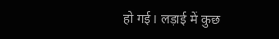हो गई। लड़ाई में कुछ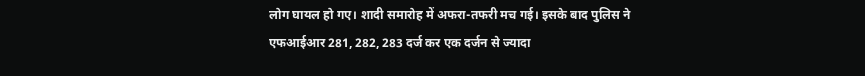लोग घायल हो गए। शादी समारोह में अफरा-तफरी मच गई। इसके बाद पुलिस ने एफआईआर 281, 282, 283 दर्ज कर एक दर्जन से ज्यादा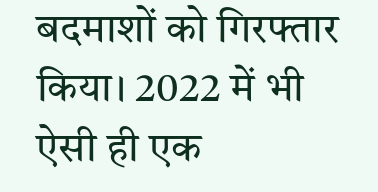बदमाशों को गिरफ्तार किया। 2022 में भी ऐसी ही एक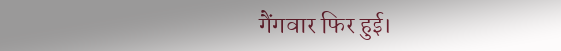गैंगवार फिर हुई।